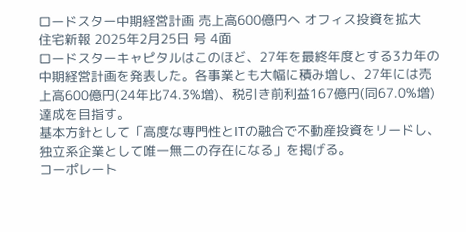ロードスター中期経営計画 売上高600億円へ オフィス投資を拡大
住宅新報 2025年2月25日 号 4面
ロードスターキャピタルはこのほど、27年を最終年度とする3カ年の中期経営計画を発表した。各事業とも大幅に積み増し、27年には売上高600億円(24年比74.3%増)、税引き前利益167億円(同67.0%増)達成を目指す。
基本方針として「高度な専門性とITの融合で不動産投資をリードし、独立系企業として唯一無二の存在になる」を掲げる。
コーポレート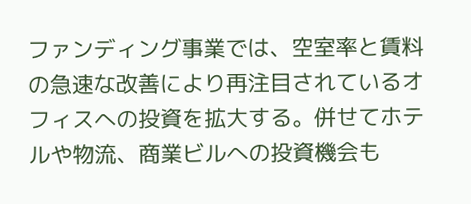ファンディング事業では、空室率と賃料の急速な改善により再注目されているオフィスへの投資を拡大する。併せてホテルや物流、商業ビルへの投資機会も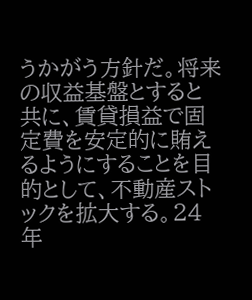うかがう方針だ。将来の収益基盤とすると共に、賃貸損益で固定費を安定的に賄えるようにすることを目的として、不動産ストックを拡大する。24年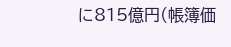に815億円(帳簿価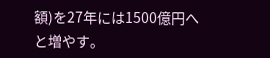額)を27年には1500億円へと増やす。